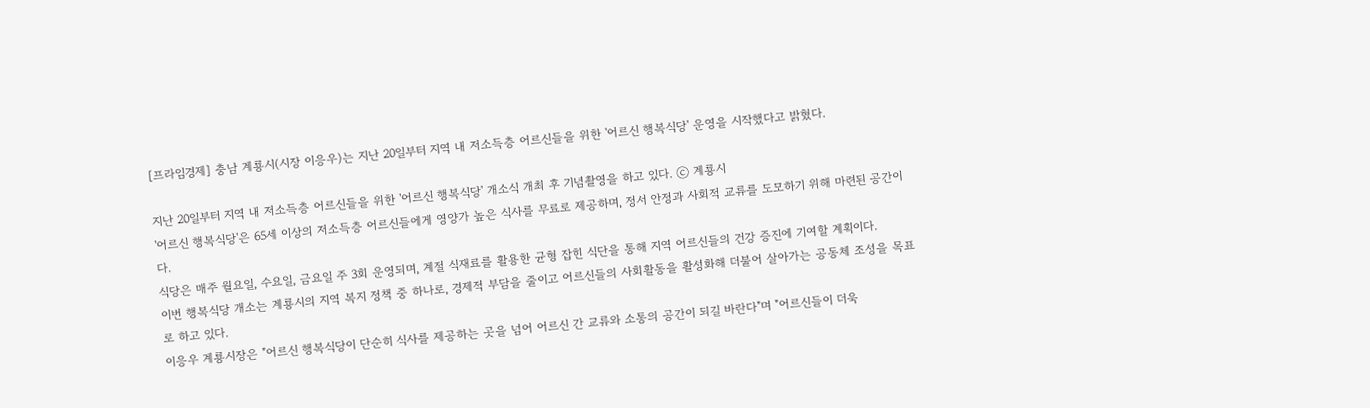[프라임경제] 충남 계룡시(시장 이응우)는 지난 20일부터 지역 내 저소득층 어르신들을 위한 '어르신 행복식당' 운영을 시작했다고 밝혔다.

지난 20일부터 지역 내 저소득층 어르신들을 위한 '어르신 행복식당' 개소식 개최 후 기념촬영을 하고 있다. ⓒ 계룡시
'어르신 행복식당'은 65세 이상의 저소득층 어르신들에게 영양가 높은 식사를 무료로 제공하며, 정서 안정과 사회적 교류를 도모하기 위해 마련된 공간이다.
식당은 매주 월요일, 수요일, 금요일 주 3회 운영되며, 계절 식재료를 활용한 균형 잡힌 식단을 통해 지역 어르신들의 건강 증진에 기여할 계획이다.
이번 행복식당 개소는 계룡시의 지역 복지 정책 중 하나로, 경제적 부담을 줄이고 어르신들의 사회활동을 활성화해 더불어 살아가는 공동체 조성을 목표로 하고 있다.
이응우 계룡시장은 "어르신 행복식당이 단순히 식사를 제공하는 곳을 넘어 어르신 간 교류와 소통의 공간이 되길 바란다"며 "어르신들이 더욱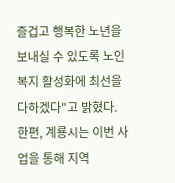즐겁고 행복한 노년을 보내실 수 있도록 노인복지 활성화에 최선을 다하겠다"고 밝혔다.
한편, 계룡시는 이번 사업을 통해 지역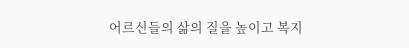어르신들의 삶의 질을 높이고 복지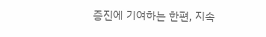증진에 기여하는 한편, 지속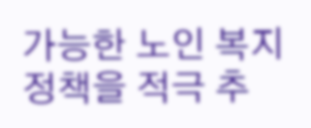가능한 노인 복지 정책을 적극 추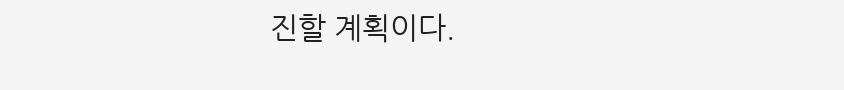진할 계획이다.